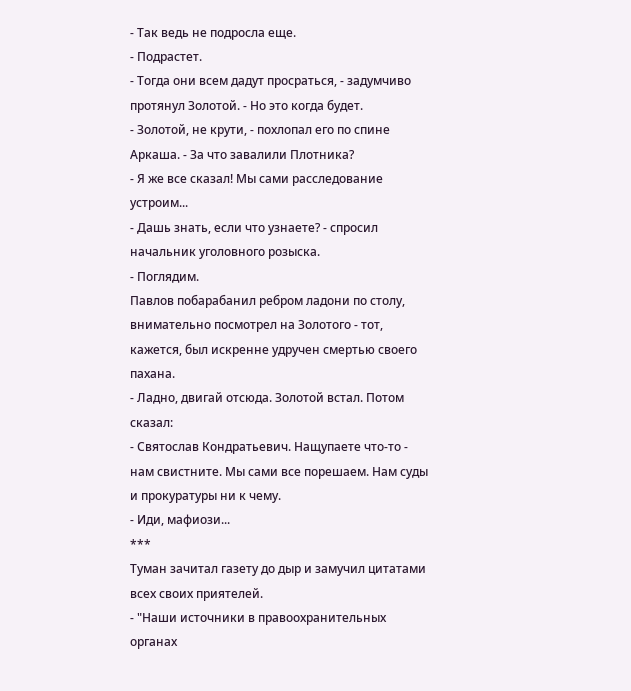- Так ведь не подросла еще.
- Подрастет.
- Тогда они всем дадут просраться, - задумчиво протянул Золотой. - Но это когда будет.
- Золотой, не крути, - похлопал его по спине Аркаша. - За что завалили Плотника?
- Я же все сказал! Мы сами расследование устроим...
- Дашь знать, если что узнаете? - спросил начальник уголовного розыска.
- Поглядим.
Павлов побарабанил ребром ладони по столу, внимательно посмотрел на Золотого - тот, кажется, был искренне удручен смертью своего пахана.
- Ладно, двигай отсюда. Золотой встал. Потом сказал:
- Святослав Кондратьевич. Нащупаете что-то - нам свистните. Мы сами все порешаем. Нам суды и прокуратуры ни к чему.
- Иди, мафиози...
***
Туман зачитал газету до дыр и замучил цитатами всех своих приятелей.
- "Наши источники в правоохранительных органах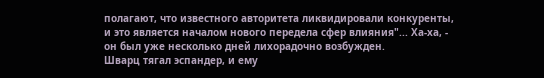полагают, что известного авторитета ликвидировали конкуренты, и это является началом нового передела сфер влияния"... Ха-ха, - он был уже несколько дней лихорадочно возбужден.
Шварц тягал эспандер, и ему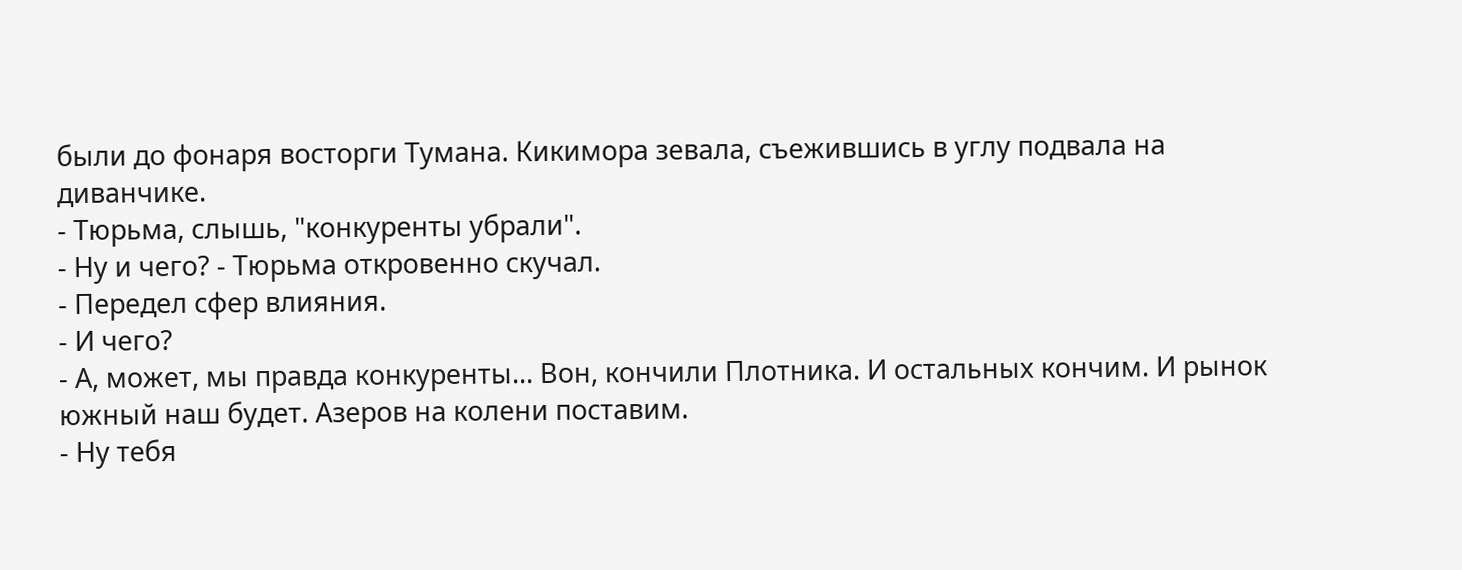были до фонаря восторги Тумана. Кикимора зевала, съежившись в углу подвала на диванчике.
- Тюрьма, слышь, "конкуренты убрали".
- Ну и чего? - Тюрьма откровенно скучал.
- Передел сфер влияния.
- И чего?
- А, может, мы правда конкуренты... Вон, кончили Плотника. И остальных кончим. И рынок южный наш будет. Азеров на колени поставим.
- Ну тебя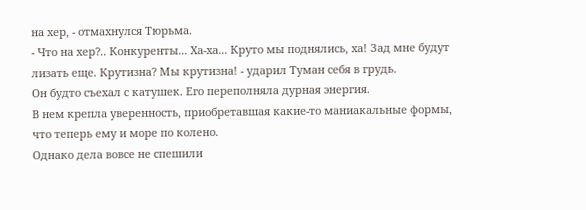на хер, - отмахнулся Тюрьма.
- Что на хер?.. Конкуренты... Ха-ха... Круто мы поднялись, ха! Зад мне будут лизать еще. Крутизна? Мы крутизна! - ударил Туман себя в грудь.
Он будто съехал с катушек. Его переполняла дурная энергия.
В нем крепла уверенность, приобретавшая какие-то маниакальные формы, что теперь ему и море по колено.
Однако дела вовсе не спешили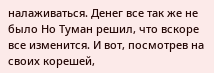налаживаться. Денег все так же не было Но Туман решил, что вскоре все изменится. И вот, посмотрев на своих корешей,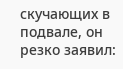скучающих в подвале, он резко заявил: